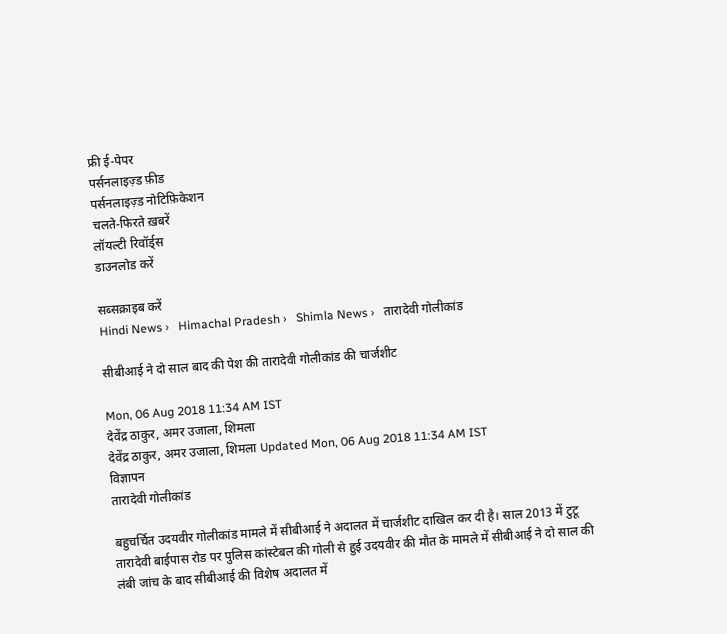फ्री ई-पेपर
पर्सनलाइज़्ड फ़ीड
पर्सनलाइज़्ड नोटिफ़िकेशन
चलते-फिरते ख़बरें
लॉयल्टी रिवॉर्ड्स
डाउनलोड करें

सब्सक्राइब करें
Hindi News ›   Himachal Pradesh ›   Shimla News ›   तारादेवी गोलीकांड

सीबीआई ने दो साल बाद की पेश की तारादेवी गोलीकांड की चार्जशीट

Mon, 06 Aug 2018 11:34 AM IST
देवेंद्र ठाकुर, अमर उजाला, शिमला
देवेंद्र ठाकुर, अमर उजाला, शिमला Updated Mon, 06 Aug 2018 11:34 AM IST
विज्ञापन
तारादेवी गोलीकांड

बहुचर्चित उदयवीर गोलीकांड मामले में सीबीआई ने अदालत में चार्जशीट दाखिल कर दी है। साल 2013 में टुटू तारादेवी बाईपास रोड पर पुलिस कांस्टेबल की गोली से हुई उदयवीर की मौत के मामले में सीबीआई ने दो साल की लंबी जांच के बाद सीबीआई की विशेष अदालत में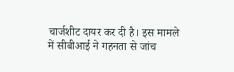चार्जशीट दायर कर दी है। इस मामले में सीबीआई ने गहनता से जांच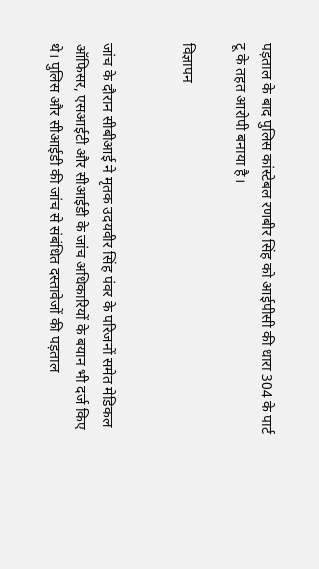पड़ताल के बाद पुलिस कांस्टेबल रणबीर सिंह को आईपीसी की धारा 304 के पार्ट टू के तहत आरोपी बनाया है।

विज्ञापन


जांच के दौरान सीबीआई ने मृतक उदयवीर सिंह पंवर के परिजनों समेत मेडिकल ऑफिसर, एसआईटी और सीआईडी के जांच अधिकारियों के बयान भी दर्ज किए थे। पुलिस और सीआईडी की जांच से संबंधित दस्तावेजों की पड़ताल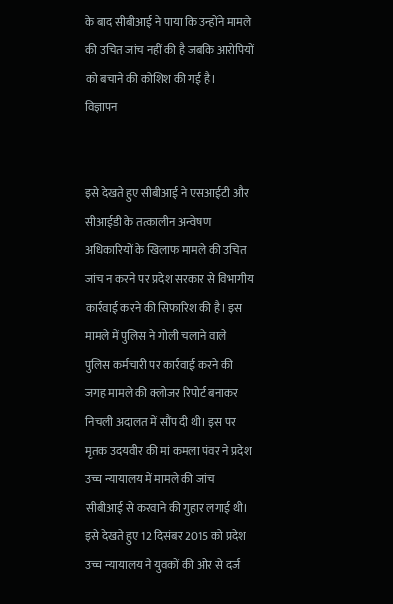के बाद सीबीआई ने पाया कि उन्होंने मामले की उचित जांच नहीं की है जबकि आरोपियों को बचाने की कोशिश की गई है।
विज्ञापन


इसे देखते हुए सीबीआई ने एसआईटी और सीआईडी के तत्कालीन अन्वेषण अधिकारियों के खिलाफ मामले की उचित जांच न करने पर प्रदेश सरकार से विभागीय कार्रवाई करने की सिफारिश की है। इस मामले में पुलिस ने गोली चलाने वाले पुलिस कर्मचारी पर कार्रवाई करने की जगह मामले की क्लोजर रिपोर्ट बनाकर निचली अदालत में सौंप दी थी। इस पर मृतक उदयवीर की मां कमला पंवर ने प्रदेश उच्च न्यायालय में मामले की जांच सीबीआई से करवाने की गुहार लगाई थी। इसे देखते हुए 12 दिसंबर 2015 को प्रदेश उच्च न्यायालय ने युवकों की ओर से दर्ज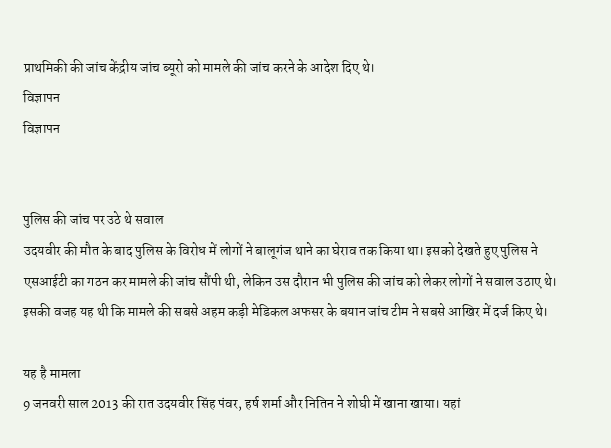प्राथमिकी की जांच केंद्रीय जांच ब्यूरो को मामले की जांच करने के आदेश दिए थे।
विज्ञापन
विज्ञापन


पुलिस की जांच पर उठे थे सवाल
उदयवीर की मौत के बाद पुलिस के विरोध में लोगों ने बालूगंज थाने का घेराव तक किया था। इसको देखते हुए पुलिस ने एसआईटी का गठन कर मामले की जांच सौंपी थी, लेकिन उस दौरान भी पुलिस की जांच को लेकर लोगों ने सवाल उठाए थे। इसकी वजह यह थी कि मामले की सबसे अहम कड़ी मेडिकल अफसर के बयान जांच टीम ने सबसे आखिर में दर्ज किए थे।

यह है मामला
9 जनवरी साल 2013 की रात उदयवीर सिंह पंवर, हर्ष शर्मा और नितिन ने शोघी में खाना खाया। यहां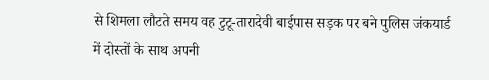से शिमला लौटते समय वह टुटू-तारादेवी बाईपास सड़क पर बने पुलिस जंकयार्ड में दोस्तों के साथ अपनी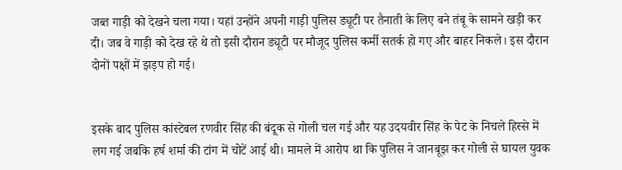जब्त गाड़ी को देखने चला गया। यहां उन्होंने अपनी गाड़ी पुलिस ड्यूटी पर तैनाती के लिए बने तंबू के सामने खड़ी कर दी। जब वे गाड़ी को देख रहे थे तो इसी दौरान ड्यूटी पर मौजूद पुलिस कर्मी सतर्क हो गए और बाहर निकले। इस दौरान दोनों पक्षों में झड़प हो गई।


इसके बाद पुलिस कांस्टेबल रणवीर सिंह की बंदूक से गोली चल गई और यह उदयवीर सिंह के पेट के निचले हिस्से में लग गई जबकि हर्ष शर्मा की टांग में चोटें आई थी। मामले में आरोप था कि पुलिस ने जानबूझ कर गोली से घायल युवक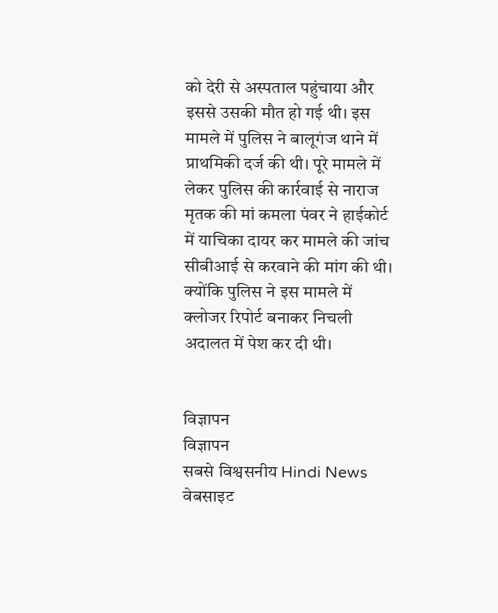को देरी से अस्पताल पहुंचाया और इससे उसकी मौत हो गई थी। इस मामले में पुलिस ने बालूगंज थाने में प्राथमिकी दर्ज की थी। पूरे मामले में लेकर पुलिस की कार्रवाई से नाराज मृतक की मां कमला पंवर ने हाईकोर्ट में याचिका दायर कर मामले की जांच सीबीआई से करवाने की मांग की थी। क्योंकि पुलिस ने इस मामले में क्लोजर रिपोर्ट बनाकर निचली अदालत में पेश कर दी थी।


विज्ञापन
विज्ञापन
सबसे विश्वसनीय Hindi News वेबसाइट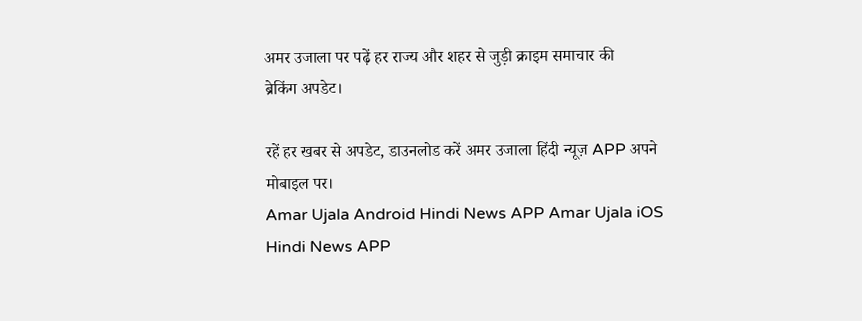अमर उजाला पर पढ़ें हर राज्य और शहर से जुड़ी क्राइम समाचार की
ब्रेकिंग अपडेट।

रहें हर खबर से अपडेट, डाउनलोड करें अमर उजाला हिंदी न्यूज़ APP अपने मोबाइल पर।
Amar Ujala Android Hindi News APP Amar Ujala iOS Hindi News APP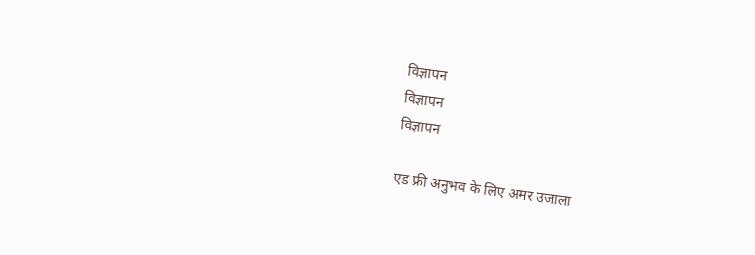विज्ञापन
विज्ञापन
विज्ञापन

एड फ्री अनुभव के लिए अमर उजाला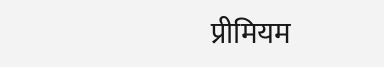प्रीमियम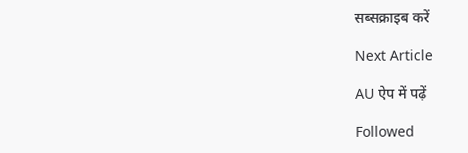सब्सक्राइब करें

Next Article

AU ऐप में पढ़ें

Followed